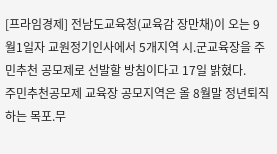[프라임경제] 전남도교육청(교육감 장만채)이 오는 9월1일자 교원정기인사에서 5개지역 시.군교육장을 주민추천 공모제로 선발할 방침이다고 17일 밝혔다.
주민추천공모제 교육장 공모지역은 올 8월말 정년퇴직하는 목포.무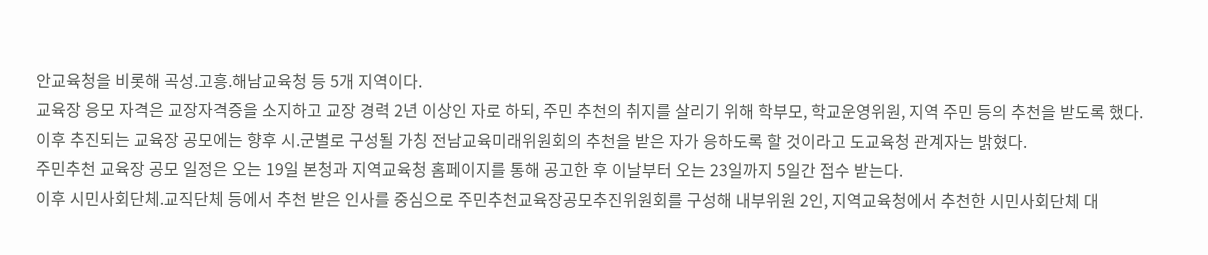안교육청을 비롯해 곡성.고흥.해남교육청 등 5개 지역이다.
교육장 응모 자격은 교장자격증을 소지하고 교장 경력 2년 이상인 자로 하되, 주민 추천의 취지를 살리기 위해 학부모, 학교운영위원, 지역 주민 등의 추천을 받도록 했다.
이후 추진되는 교육장 공모에는 향후 시.군별로 구성될 가칭 전남교육미래위원회의 추천을 받은 자가 응하도록 할 것이라고 도교육청 관계자는 밝혔다.
주민추천 교육장 공모 일정은 오는 19일 본청과 지역교육청 홈페이지를 통해 공고한 후 이날부터 오는 23일까지 5일간 접수 받는다.
이후 시민사회단체.교직단체 등에서 추천 받은 인사를 중심으로 주민추천교육장공모추진위원회를 구성해 내부위원 2인, 지역교육청에서 추천한 시민사회단체 대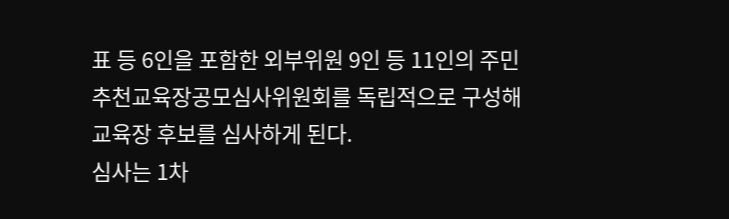표 등 6인을 포함한 외부위원 9인 등 11인의 주민추천교육장공모심사위원회를 독립적으로 구성해 교육장 후보를 심사하게 된다.
심사는 1차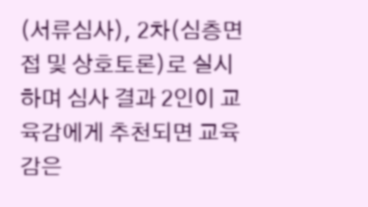(서류심사), 2차(심층면접 및 상호토론)로 실시하며 심사 결과 2인이 교육감에게 추천되면 교육감은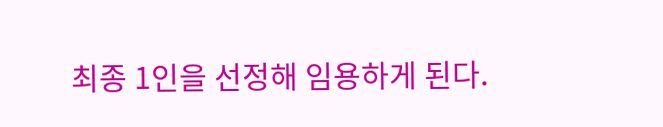최종 1인을 선정해 임용하게 된다.